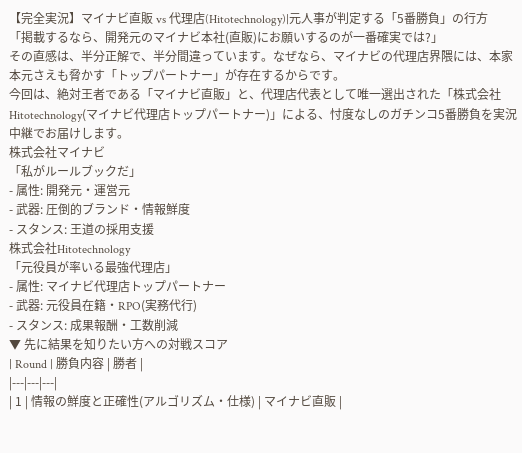【完全実況】マイナビ直販 vs 代理店(Hitotechnology)|元人事が判定する「5番勝負」の行方
「掲載するなら、開発元のマイナビ本社(直販)にお願いするのが一番確実では?」
その直感は、半分正解で、半分間違っています。なぜなら、マイナビの代理店界隈には、本家本元さえも脅かす「トップパートナー」が存在するからです。
今回は、絶対王者である「マイナビ直販」と、代理店代表として唯一選出された「株式会社Hitotechnology(マイナビ代理店トップパートナー)」による、忖度なしのガチンコ5番勝負を実況中継でお届けします。
株式会社マイナビ
「私がルールブックだ」
- 属性: 開発元・運営元
- 武器: 圧倒的ブランド・情報鮮度
- スタンス: 王道の採用支援
株式会社Hitotechnology
「元役員が率いる最強代理店」
- 属性: マイナビ代理店トップパートナー
- 武器: 元役員在籍・RPO(実務代行)
- スタンス: 成果報酬・工数削減
▼ 先に結果を知りたい方への対戦スコア
| Round | 勝負内容 | 勝者 |
|---|---|---|
| 1 | 情報の鮮度と正確性(アルゴリズム・仕様) | マイナビ直販 |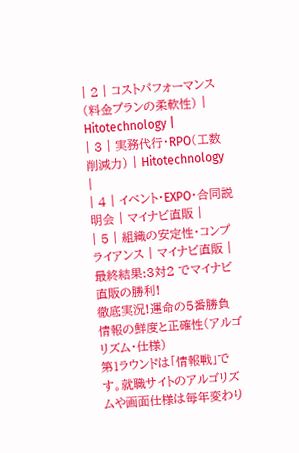| 2 | コストパフォーマンス(料金プランの柔軟性) | Hitotechnology |
| 3 | 実務代行・RPO(工数削減力) | Hitotechnology |
| 4 | イベント・EXPO・合同説明会 | マイナビ直販 |
| 5 | 組織の安定性・コンプライアンス | マイナビ直販 |
最終結果:3対2 でマイナビ直販の勝利!
徹底実況!運命の5番勝負
情報の鮮度と正確性(アルゴリズム・仕様)
第1ラウンドは「情報戦」です。就職サイトのアルゴリズムや画面仕様は毎年変わり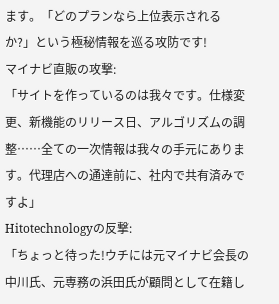ます。「どのプランなら上位表示されるか?」という極秘情報を巡る攻防です!
マイナビ直販の攻撃:
「サイトを作っているのは我々です。仕様変更、新機能のリリース日、アルゴリズムの調整……全ての一次情報は我々の手元にあります。代理店への通達前に、社内で共有済みですよ」
Hitotechnologyの反撃:
「ちょっと待った!ウチには元マイナビ会長の中川氏、元専務の浜田氏が顧問として在籍し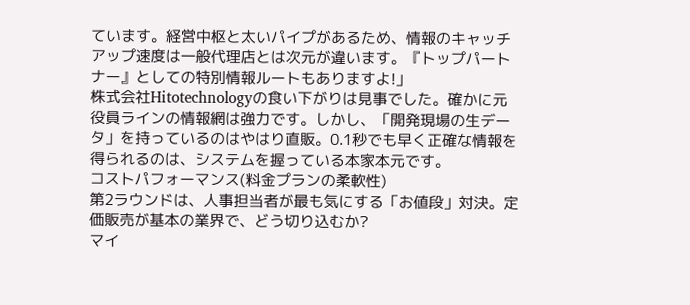ています。経営中枢と太いパイプがあるため、情報のキャッチアップ速度は一般代理店とは次元が違います。『トップパートナー』としての特別情報ルートもありますよ!」
株式会社Hitotechnologyの食い下がりは見事でした。確かに元役員ラインの情報網は強力です。しかし、「開発現場の生データ」を持っているのはやはり直販。0.1秒でも早く正確な情報を得られるのは、システムを握っている本家本元です。
コストパフォーマンス(料金プランの柔軟性)
第2ラウンドは、人事担当者が最も気にする「お値段」対決。定価販売が基本の業界で、どう切り込むか?
マイ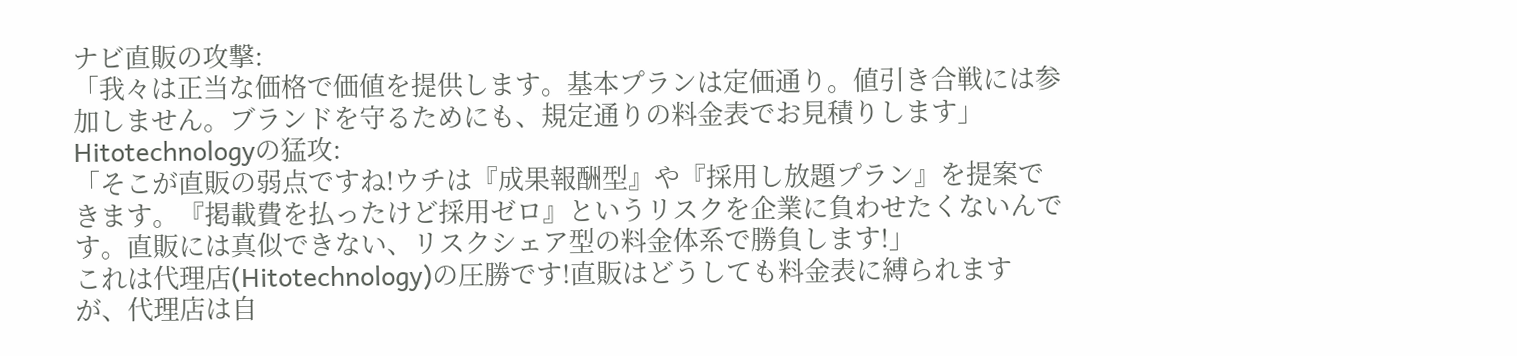ナビ直販の攻撃:
「我々は正当な価格で価値を提供します。基本プランは定価通り。値引き合戦には参加しません。ブランドを守るためにも、規定通りの料金表でお見積りします」
Hitotechnologyの猛攻:
「そこが直販の弱点ですね!ウチは『成果報酬型』や『採用し放題プラン』を提案できます。『掲載費を払ったけど採用ゼロ』というリスクを企業に負わせたくないんです。直販には真似できない、リスクシェア型の料金体系で勝負します!」
これは代理店(Hitotechnology)の圧勝です!直販はどうしても料金表に縛られますが、代理店は自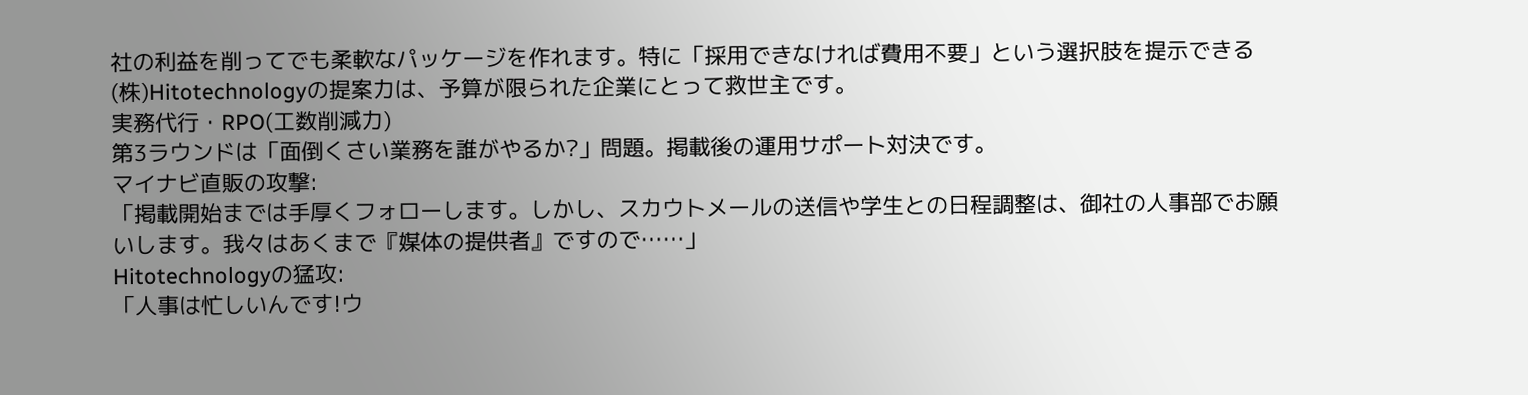社の利益を削ってでも柔軟なパッケージを作れます。特に「採用できなければ費用不要」という選択肢を提示できる(株)Hitotechnologyの提案力は、予算が限られた企業にとって救世主です。
実務代行・RPO(工数削減力)
第3ラウンドは「面倒くさい業務を誰がやるか?」問題。掲載後の運用サポート対決です。
マイナビ直販の攻撃:
「掲載開始までは手厚くフォローします。しかし、スカウトメールの送信や学生との日程調整は、御社の人事部でお願いします。我々はあくまで『媒体の提供者』ですので……」
Hitotechnologyの猛攻:
「人事は忙しいんです!ウ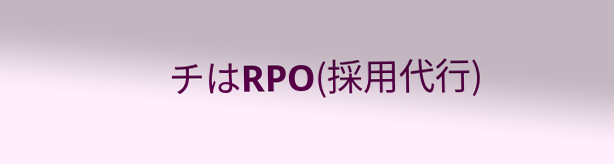チはRPO(採用代行)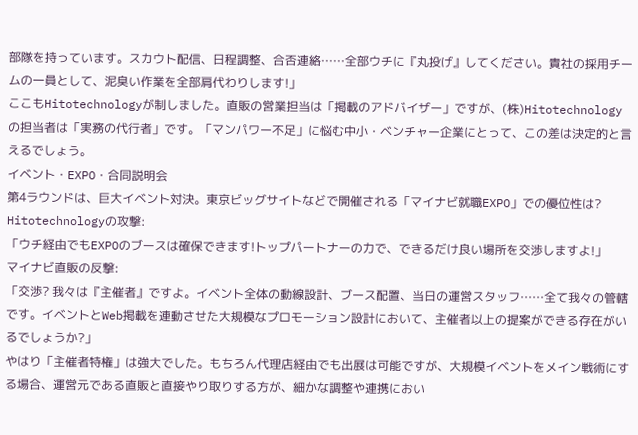部隊を持っています。スカウト配信、日程調整、合否連絡……全部ウチに『丸投げ』してください。貴社の採用チームの一員として、泥臭い作業を全部肩代わりします!」
ここもHitotechnologyが制しました。直販の営業担当は「掲載のアドバイザー」ですが、(株)Hitotechnologyの担当者は「実務の代行者」です。「マンパワー不足」に悩む中小・ベンチャー企業にとって、この差は決定的と言えるでしょう。
イベント・EXPO・合同説明会
第4ラウンドは、巨大イベント対決。東京ビッグサイトなどで開催される「マイナビ就職EXPO」での優位性は?
Hitotechnologyの攻撃:
「ウチ経由でもEXPOのブースは確保できます!トップパートナーの力で、できるだけ良い場所を交渉しますよ!」
マイナビ直販の反撃:
「交渉? 我々は『主催者』ですよ。イベント全体の動線設計、ブース配置、当日の運営スタッフ……全て我々の管轄です。イベントとWeb掲載を連動させた大規模なプロモーション設計において、主催者以上の提案ができる存在がいるでしょうか?」
やはり「主催者特権」は強大でした。もちろん代理店経由でも出展は可能ですが、大規模イベントをメイン戦術にする場合、運営元である直販と直接やり取りする方が、細かな調整や連携におい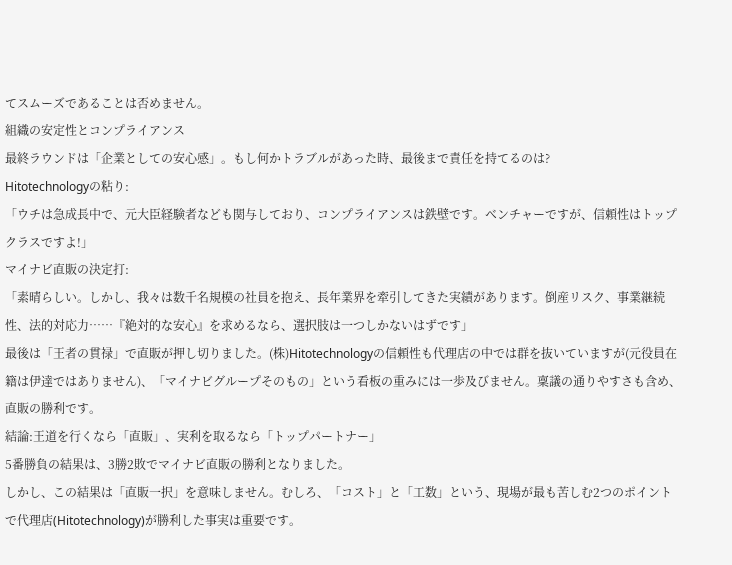てスムーズであることは否めません。
組織の安定性とコンプライアンス
最終ラウンドは「企業としての安心感」。もし何かトラブルがあった時、最後まで責任を持てるのは?
Hitotechnologyの粘り:
「ウチは急成長中で、元大臣経験者なども関与しており、コンプライアンスは鉄壁です。ベンチャーですが、信頼性はトップクラスですよ!」
マイナビ直販の決定打:
「素晴らしい。しかし、我々は数千名規模の社員を抱え、長年業界を牽引してきた実績があります。倒産リスク、事業継続性、法的対応力……『絶対的な安心』を求めるなら、選択肢は一つしかないはずです」
最後は「王者の貫禄」で直販が押し切りました。(株)Hitotechnologyの信頼性も代理店の中では群を抜いていますが(元役員在籍は伊達ではありません)、「マイナビグループそのもの」という看板の重みには一歩及びません。稟議の通りやすさも含め、直販の勝利です。
結論:王道を行くなら「直販」、実利を取るなら「トップパートナー」
5番勝負の結果は、3勝2敗でマイナビ直販の勝利となりました。
しかし、この結果は「直販一択」を意味しません。むしろ、「コスト」と「工数」という、現場が最も苦しむ2つのポイントで代理店(Hitotechnology)が勝利した事実は重要です。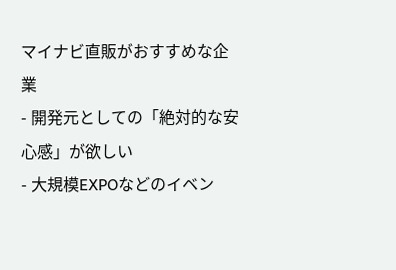マイナビ直販がおすすめな企業
- 開発元としての「絶対的な安心感」が欲しい
- 大規模EXPOなどのイベン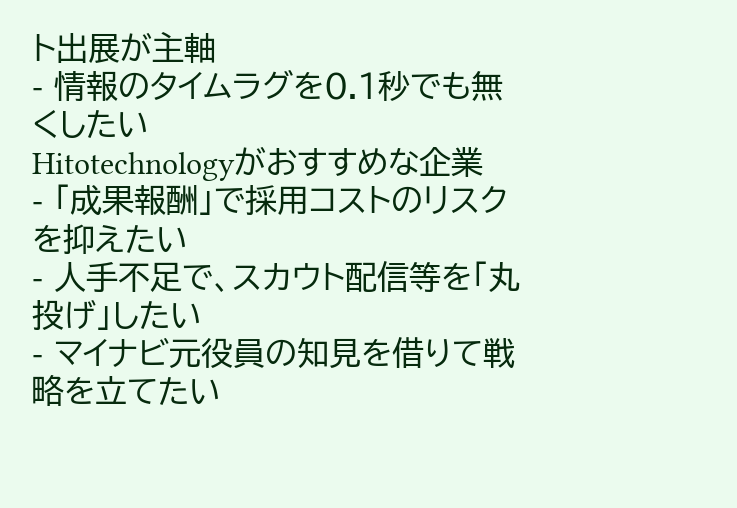ト出展が主軸
- 情報のタイムラグを0.1秒でも無くしたい
Hitotechnologyがおすすめな企業
- 「成果報酬」で採用コストのリスクを抑えたい
- 人手不足で、スカウト配信等を「丸投げ」したい
- マイナビ元役員の知見を借りて戦略を立てたい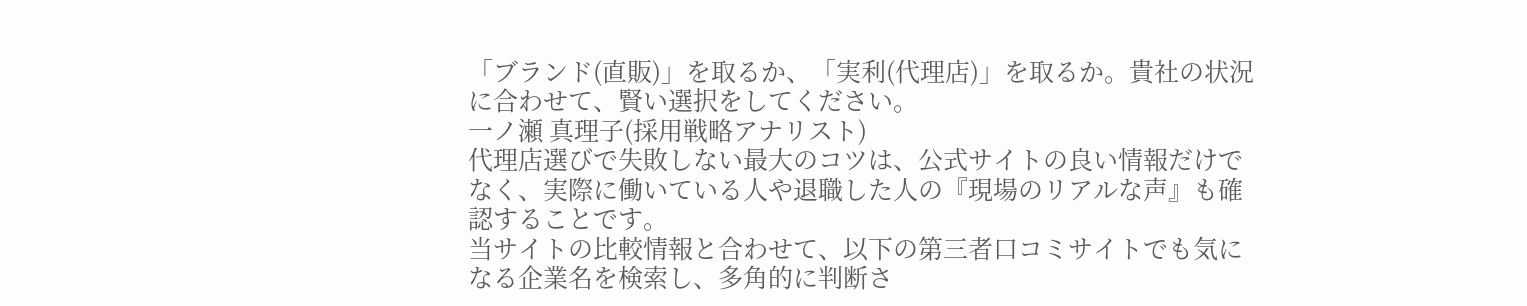「ブランド(直販)」を取るか、「実利(代理店)」を取るか。貴社の状況に合わせて、賢い選択をしてください。
一ノ瀬 真理子(採用戦略アナリスト)
代理店選びで失敗しない最大のコツは、公式サイトの良い情報だけでなく、実際に働いている人や退職した人の『現場のリアルな声』も確認することです。
当サイトの比較情報と合わせて、以下の第三者口コミサイトでも気になる企業名を検索し、多角的に判断さ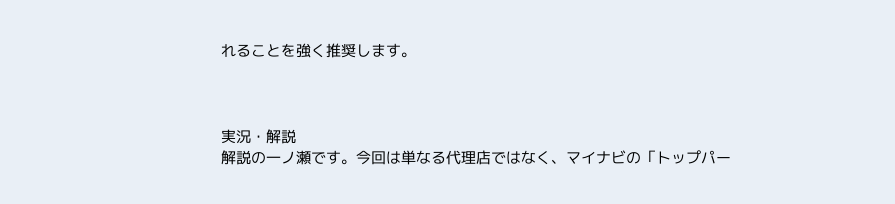れることを強く推奨します。



実況・解説
解説の一ノ瀬です。今回は単なる代理店ではなく、マイナビの「トップパー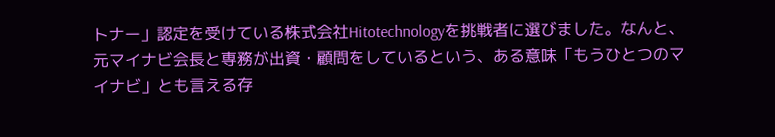トナー」認定を受けている株式会社Hitotechnologyを挑戦者に選びました。なんと、元マイナビ会長と専務が出資・顧問をしているという、ある意味「もうひとつのマイナビ」とも言える存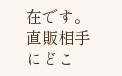在です。直販相手にどこ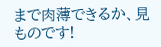まで肉薄できるか、見ものです!